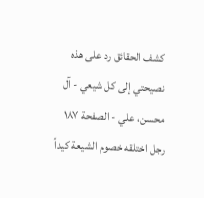كشف الحقائق رد على هذه نصيحتي إلى كل شيعي - آل محسن، علي - الصفحة ١٨٧
رجل اختلقه خصوم الشيعة كيداً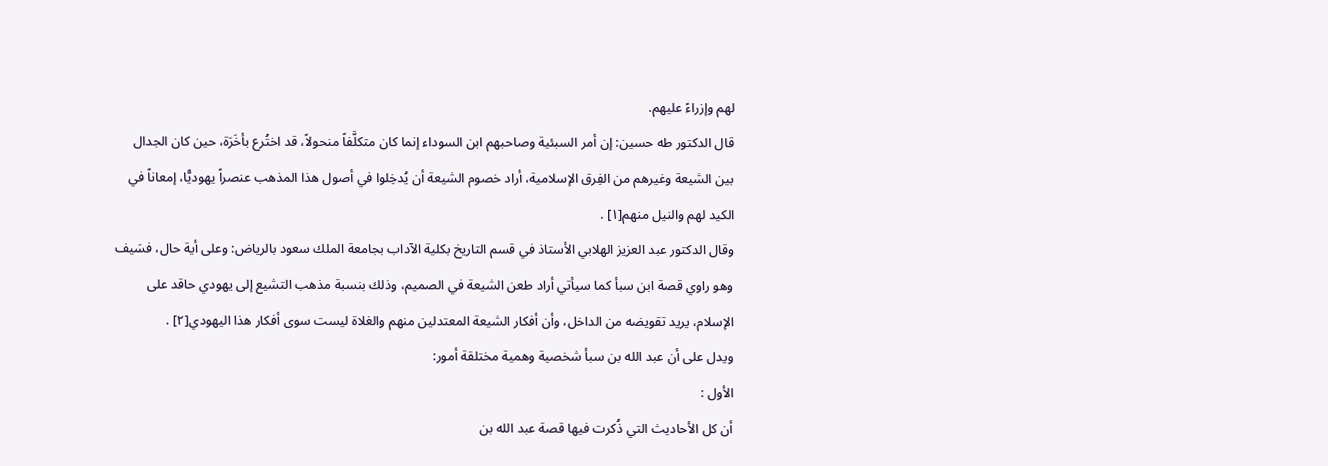لهم وإزراءً عليهم.
قال الدكتور طه حسين: إن أمر السبئية وصاحبهم ابن السوداء إنما كان متكلَّفاً منحولاً، قد اختُرع بأخَرَة، حين كان الجدال بين الشيعة وغيرهم من الفِرق الإسلامية، أراد خصوم الشيعة أن يُدخِلوا في أصول هذا المذهب عنصراً يهوديًّا، إمعاناً في الكيد لهم والنيل منهم[١] .
وقال الدكتور عبد العزيز الهلابي الأستاذ في قسم التاريخ بكلية الآداب بجامعة الملك سعود بالرياض: وعلى أية حال، فسَيف وهو راوي قصة ابن سبأ كما سيأتي أراد طعن الشيعة في الصميم، وذلك بنسبة مذهب التشيع إلى يهودي حاقد على الإسلام، يريد تقويضه من الداخل، وأن أفكار الشيعة المعتدلين منهم والغلاة ليست سوى أفكار هذا اليهودي[٢] .
ويدل على أن عبد الله بن سبأ شخصية وهمية مختلقة أمور:
الأول :
أن كل الأحاديث التي ذُكرت فيها قصة عبد الله بن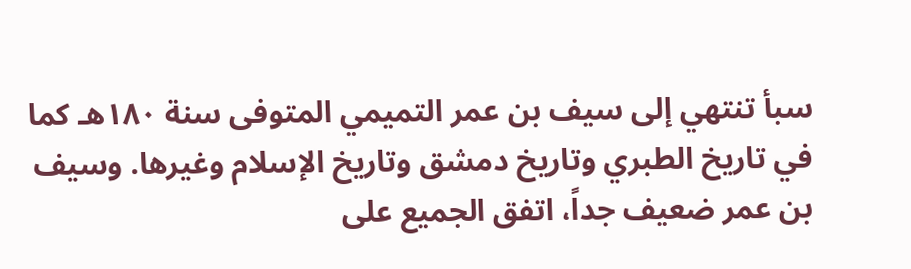سبأ تنتهي إلى سيف بن عمر التميمي المتوفى سنة ١٨٠هـ كما في تاريخ الطبري وتاريخ دمشق وتاريخ الإسلام وغيرها. وسيف بن عمر ضعيف جداً، اتفق الجميع على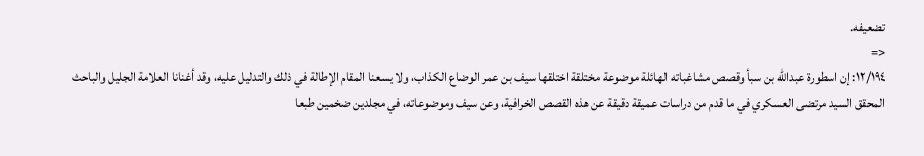تضعيفه.
<=
١٢/١٩٤: إن اسطورة عبدالله بن سبأ وقصص مشاغباته الهائلة موضوعة مختلقة اختلقها سيف بن عمر الوضاع الكذاب، ولا يسعنا المقام الإطالة في ذلك والتدليل عليه، وقد أغنانا العلامة الجليل والباحث المحقق السيد مرتضى العسكري في ما قدم من دراسات عميقة دقيقة عن هذه القصص الخرافية، وعن سيف وموضوعاته، في مجلدين ضخمين طبعا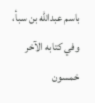باسم عبدالله بن سبأ، وفي كتابه الآخر خمسون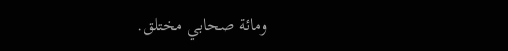ومائة صحابي مختلق.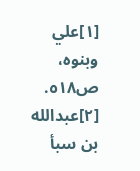[١]علي وبنوه، ص٥١٨.
[٢]عبدالله بن سبأ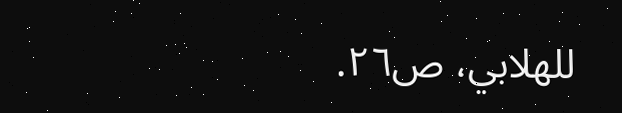للهلابي، ص٢٦.